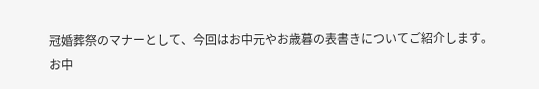冠婚葬祭のマナーとして、今回はお中元やお歳暮の表書きについてご紹介します。
お中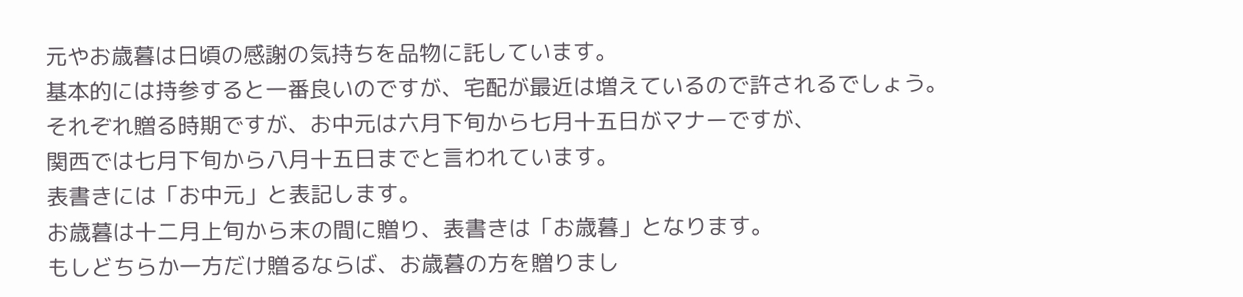元やお歳暮は日頃の感謝の気持ちを品物に託しています。
基本的には持参すると一番良いのですが、宅配が最近は増えているので許されるでしょう。
それぞれ贈る時期ですが、お中元は六月下旬から七月十五日がマナーですが、
関西では七月下旬から八月十五日までと言われています。
表書きには「お中元」と表記します。
お歳暮は十二月上旬から末の間に贈り、表書きは「お歳暮」となります。
もしどちらか一方だけ贈るならば、お歳暮の方を贈りまし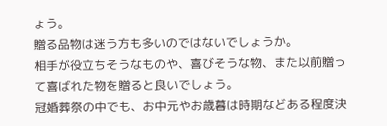ょう。
贈る品物は迷う方も多いのではないでしょうか。
相手が役立ちそうなものや、喜びそうな物、また以前贈って喜ばれた物を贈ると良いでしょう。
冠婚葬祭の中でも、お中元やお歳暮は時期などある程度決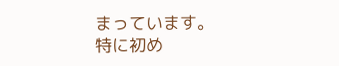まっています。
特に初め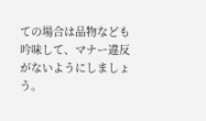ての場合は品物なども吟味して、マナー違反がないようにしましょう。